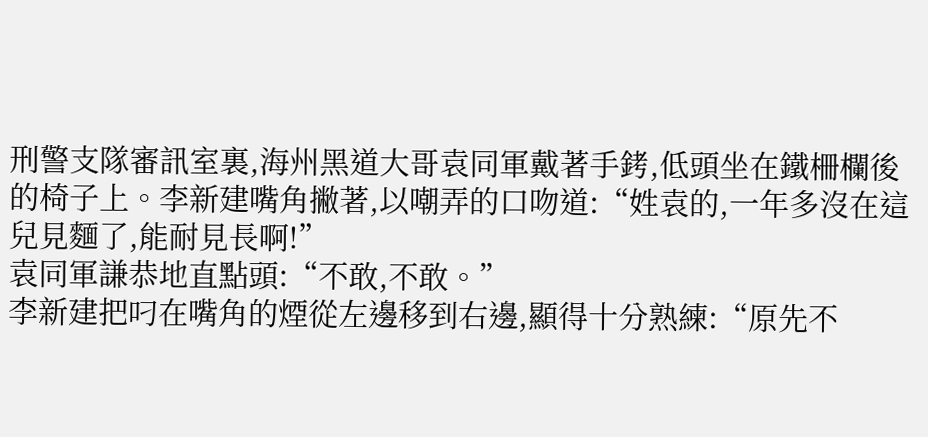刑警支隊審訊室裏,海州黑道大哥袁同軍戴著手銬,低頭坐在鐵柵欄後的椅子上。李新建嘴角撇著,以嘲弄的口吻道:“姓袁的,一年多沒在這兒見麵了,能耐見長啊!”
袁同軍謙恭地直點頭:“不敢,不敢。”
李新建把叼在嘴角的煙從左邊移到右邊,顯得十分熟練:“原先不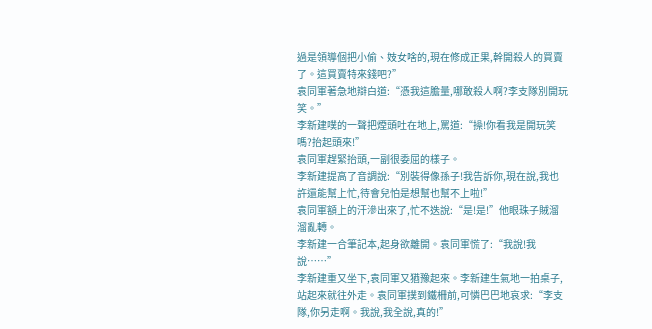過是領導個把小偷、妓女啥的,現在修成正果,幹開殺人的買賣了。這買賣特來錢吧?”
袁同軍著急地辯白道:“憑我這膽量,哪敢殺人啊?李支隊別開玩笑。”
李新建噗的一聲把煙頭吐在地上,罵道:“操!你看我是開玩笑嗎?抬起頭來!”
袁同軍趕緊抬頭,一副很委屈的樣子。
李新建提高了音調說:“別裝得像孫子!我告訴你,現在說,我也許還能幫上忙,待會兒怕是想幫也幫不上啦!”
袁同軍額上的汗滲出來了,忙不迭說:“是!是!”他眼珠子賊溜溜亂轉。
李新建一合筆記本,起身欲離開。袁同軍慌了:“我說!我說……”
李新建重又坐下,袁同軍又猶豫起來。李新建生氣地一拍桌子,站起來就往外走。袁同軍撲到鐵柵前,可憐巴巴地哀求:“李支隊,你另走啊。我說,我全說,真的!”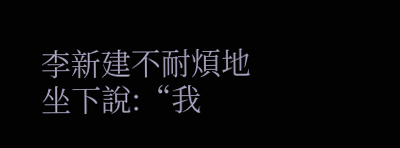李新建不耐煩地坐下說:“我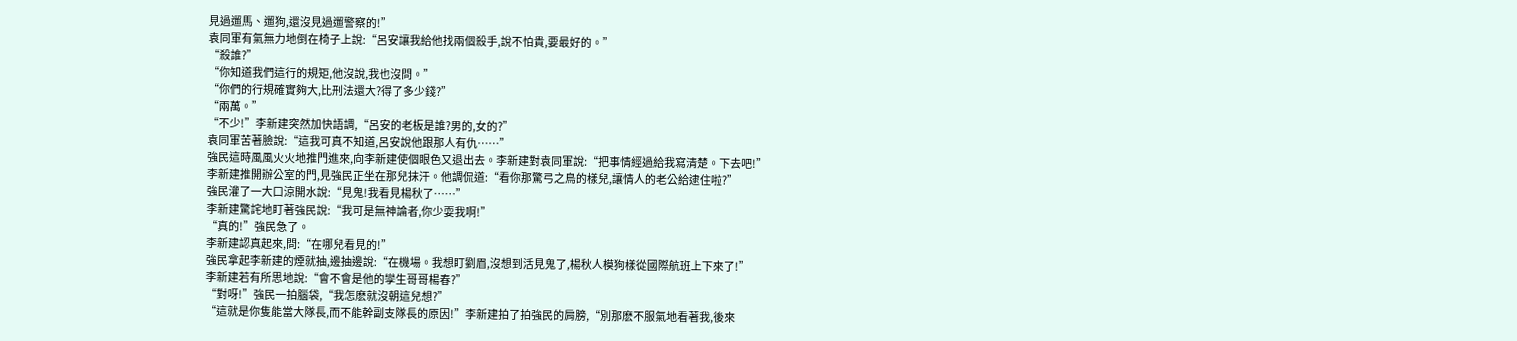見過遛馬、遛狗,還沒見過遛警察的!”
袁同軍有氣無力地倒在椅子上說:“呂安讓我給他找兩個殺手,說不怕貴,要最好的。”
“殺誰?”
“你知道我們這行的規矩,他沒說,我也沒問。”
“你們的行規確實夠大,比刑法還大?得了多少錢?”
“兩萬。”
“不少!”李新建突然加快語調,“呂安的老板是誰?男的,女的?”
袁同軍苦著臉說:“這我可真不知道,呂安說他跟那人有仇……”
強民這時風風火火地推門進來,向李新建使個眼色又退出去。李新建對袁同軍說:“把事情經過給我寫清楚。下去吧!”
李新建推開辦公室的門,見強民正坐在那兒抹汗。他調侃道:“看你那驚弓之鳥的樣兒,讓情人的老公給逮住啦?”
強民灌了一大口涼開水說:“見鬼!我看見楊秋了……”
李新建驚詫地盯著強民說:“我可是無神論者,你少耍我啊!”
“真的!”強民急了。
李新建認真起來,問:“在哪兒看見的!”
強民拿起李新建的煙就抽,邊抽邊說:“在機場。我想盯劉眉,沒想到活見鬼了,楊秋人模狗樣從國際航班上下來了!”
李新建若有所思地說:“會不會是他的孿生哥哥楊春?”
“對呀!”強民一拍腦袋,“我怎麽就沒朝這兒想?”
“這就是你隻能當大隊長,而不能幹副支隊長的原因!”李新建拍了拍強民的肩膀,“別那麽不服氣地看著我,後來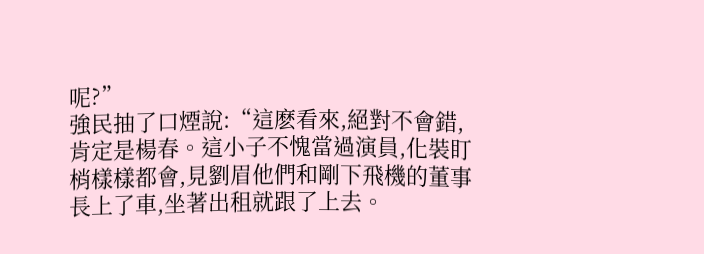呢?”
強民抽了口煙說:“這麽看來,絕對不會錯,肯定是楊春。這小子不愧當過演員,化裝盯梢樣樣都會,見劉眉他們和剛下飛機的董事長上了車,坐著出租就跟了上去。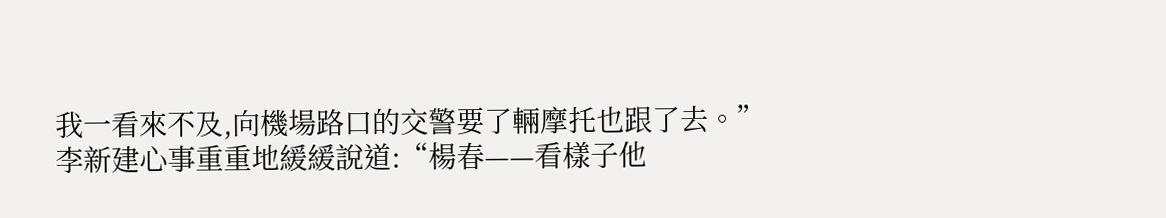我一看來不及,向機場路口的交警要了輛摩托也跟了去。”
李新建心事重重地緩緩說道:“楊春——看樣子他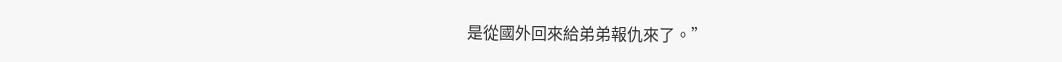是從國外回來給弟弟報仇來了。”